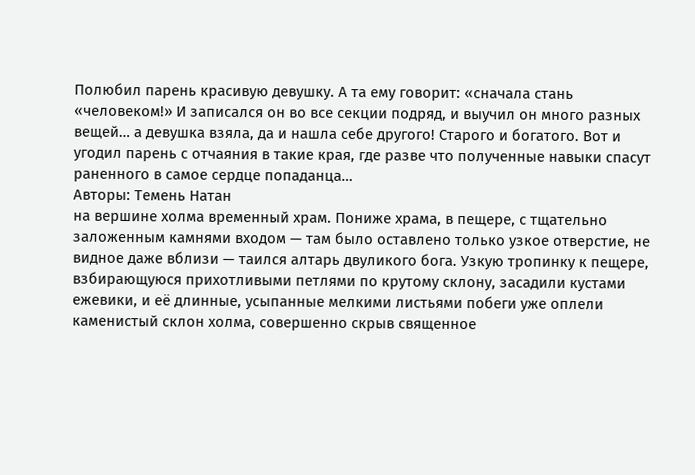Полюбил парень красивую девушку. А та ему говорит: «сначала стань «человеком!» И записался он во все секции подряд, и выучил он много разных вещей… а девушка взяла, да и нашла себе другого! Старого и богатого. Вот и угодил парень с отчаяния в такие края, где разве что полученные навыки спасут раненного в самое сердце попаданца…
Авторы: Темень Натан
на вершине холма временный храм. Пониже храма, в пещере, с тщательно заложенным камнями входом — там было оставлено только узкое отверстие, не видное даже вблизи — таился алтарь двуликого бога. Узкую тропинку к пещере, взбирающуюся прихотливыми петлями по крутому склону, засадили кустами ежевики, и её длинные, усыпанные мелкими листьями побеги уже оплели каменистый склон холма, совершенно скрыв священное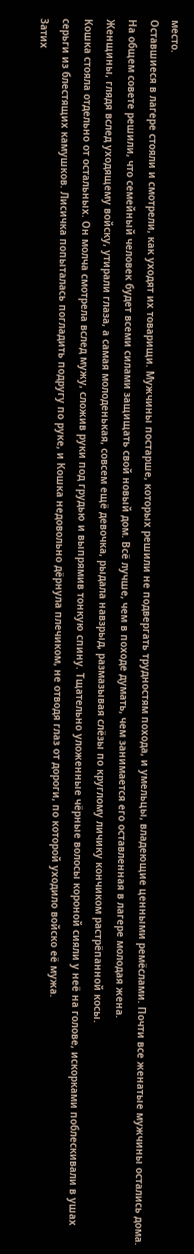место.
Оставшиеся в лагере стояли и смотрели, как уходят их товарищи. Мужчины постарше, которых решили не подвергать трудностям похода, и умельцы, владеющие ценными ремёслами. Почти все женатые мужчины остались дома. На общем совете решили, что семейный человек будет всеми силами защищать свой новый дом. Всё лучше, чем в походе думать, чем занимается его оставленная в лагере молодая жена.
Женщины, глядя вслед уходящему войску, утирали глаза, а самая молоденькая, совсем ещё девочка, рыдала навзрыд, размазывая слёзы по круглому личику кончиком растрёпанной косы.
Кошка стояла отдельно от остальных. Он молча смотрела вслед мужу, сложив руки под грудью и выпрямив тонкую спину. Тщательно уложенные чёрные волосы короной сияли у неё на голове, искорками поблескивали в ушах серьги из блестящих камушков. Лисичка попыталась погладить подругу по руке, и Кошка недовольно дёрнула плечиком, не отводя глаз от дороги, по которой уходило войско её мужа.
Затих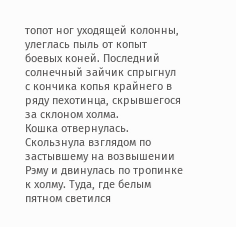топот ног уходящей колонны, улеглась пыль от копыт боевых коней. Последний солнечный зайчик спрыгнул с кончика копья крайнего в ряду пехотинца, скрывшегося за склоном холма.
Кошка отвернулась. Скользнула взглядом по застывшему на возвышении Рэму и двинулась по тропинке к холму. Туда, где белым пятном светился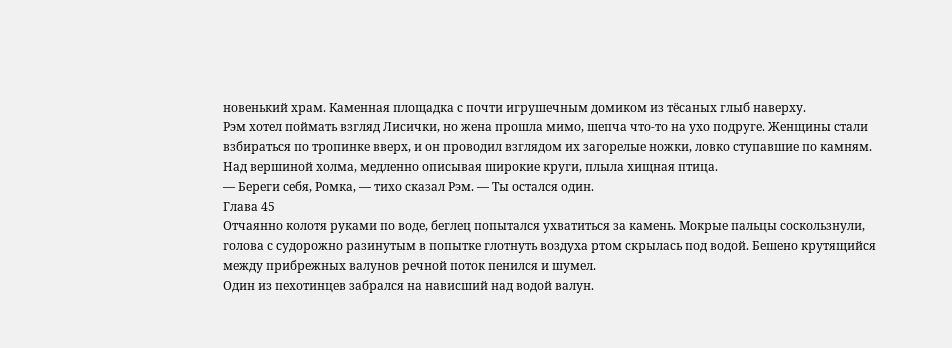новенький храм. Каменная площадка с почти игрушечным домиком из тёсаных глыб наверху.
Рэм хотел поймать взгляд Лисички, но жена прошла мимо, шепча что-то на ухо подруге. Женщины стали взбираться по тропинке вверх, и он проводил взглядом их загорелые ножки, ловко ступавшие по камням. Над вершиной холма, медленно описывая широкие круги, плыла хищная птица.
— Береги себя, Ромка, — тихо сказал Рэм. — Ты остался один.
Глава 45
Отчаянно колотя руками по воде, беглец попытался ухватиться за камень. Мокрые пальцы соскользнули, голова с судорожно разинутым в попытке глотнуть воздуха ртом скрылась под водой. Бешено крутящийся между прибрежных валунов речной поток пенился и шумел.
Один из пехотинцев забрался на нависший над водой валун.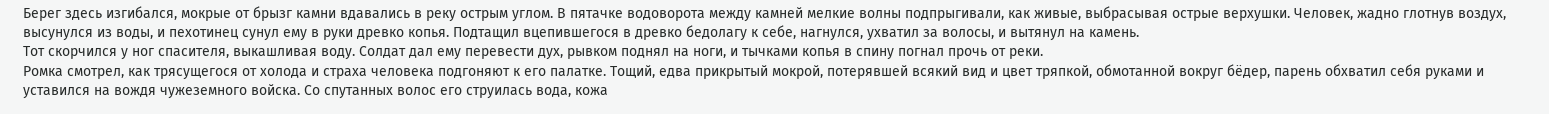Берег здесь изгибался, мокрые от брызг камни вдавались в реку острым углом. В пятачке водоворота между камней мелкие волны подпрыгивали, как живые, выбрасывая острые верхушки. Человек, жадно глотнув воздух, высунулся из воды, и пехотинец сунул ему в руки древко копья. Подтащил вцепившегося в древко бедолагу к себе, нагнулся, ухватил за волосы, и вытянул на камень.
Тот скорчился у ног спасителя, выкашливая воду. Солдат дал ему перевести дух, рывком поднял на ноги, и тычками копья в спину погнал прочь от реки.
Ромка смотрел, как трясущегося от холода и страха человека подгоняют к его палатке. Тощий, едва прикрытый мокрой, потерявшей всякий вид и цвет тряпкой, обмотанной вокруг бёдер, парень обхватил себя руками и уставился на вождя чужеземного войска. Со спутанных волос его струилась вода, кожа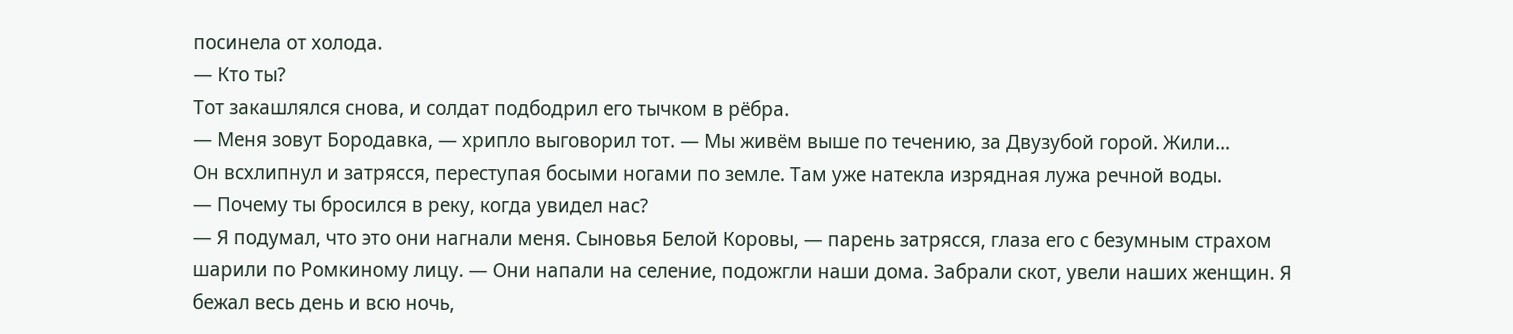посинела от холода.
— Кто ты?
Тот закашлялся снова, и солдат подбодрил его тычком в рёбра.
— Меня зовут Бородавка, — хрипло выговорил тот. — Мы живём выше по течению, за Двузубой горой. Жили…
Он всхлипнул и затрясся, переступая босыми ногами по земле. Там уже натекла изрядная лужа речной воды.
— Почему ты бросился в реку, когда увидел нас?
— Я подумал, что это они нагнали меня. Сыновья Белой Коровы, — парень затрясся, глаза его с безумным страхом шарили по Ромкиному лицу. — Они напали на селение, подожгли наши дома. Забрали скот, увели наших женщин. Я бежал весь день и всю ночь,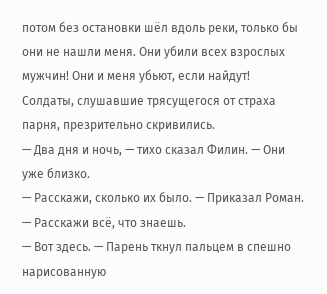потом без остановки шёл вдоль реки, только бы они не нашли меня. Они убили всех взрослых мужчин! Они и меня убьют, если найдут!
Солдаты, слушавшие трясущегося от страха парня, презрительно скривились.
— Два дня и ночь, — тихо сказал Филин. — Они уже близко.
— Расскажи, сколько их было. — Приказал Роман. — Расскажи всё, что знаешь.
— Вот здесь. — Парень ткнул пальцем в спешно нарисованную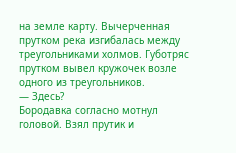на земле карту. Вычерченная прутком река изгибалась между треугольниками холмов. Губотряс прутком вывел кружочек возле одного из треугольников.
— Здесь?
Бородавка согласно мотнул головой. Взял прутик и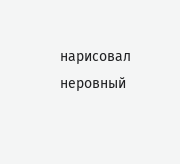нарисовал неровный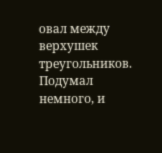овал между верхушек треугольников. Подумал немного, и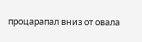процарапал вниз от овала